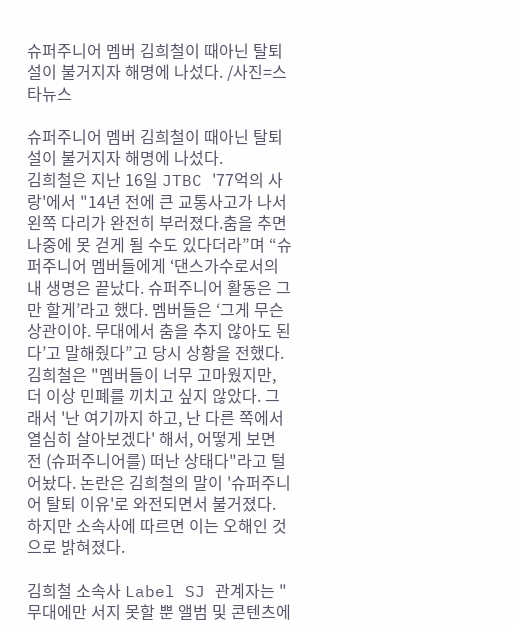슈퍼주니어 멤버 김희철이 때아닌 탈퇴설이 불거지자 해명에 나섰다. /사진=스타뉴스

슈퍼주니어 멤버 김희철이 때아닌 탈퇴설이 불거지자 해명에 나섰다.
김희철은 지난 16일 JTBC '77억의 사랑'에서 "14년 전에 큰 교통사고가 나서 왼쪽 다리가 완전히 부러졌다.춤을 추면 나중에 못 걷게 될 수도 있다더라”며 “슈퍼주니어 멤버들에게 ‘댄스가수로서의 내 생명은 끝났다. 슈퍼주니어 활동은 그만 할게’라고 했다. 멤버들은 ‘그게 무슨 상관이야. 무대에서 춤을 추지 않아도 된다’고 말해줬다”고 당시 상황을 전했다.
김희철은 "멤버들이 너무 고마웠지만, 더 이상 민폐를 끼치고 싶지 않았다. 그래서 '난 여기까지 하고, 난 다른 쪽에서 열심히 살아보겠다' 해서, 어떻게 보면 전 (슈퍼주니어를) 떠난 상태다"라고 털어놨다. 논란은 김희철의 말이 '슈퍼주니어 탈퇴 이유'로 와전되면서 불거졌다. 하지만 소속사에 따르면 이는 오해인 것으로 밝혀졌다.

김희철 소속사 Label SJ 관계자는 "무대에만 서지 못할 뿐 앨범 및 콘텐츠에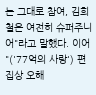는 그대로 참여, 김희철은 여전히 슈퍼주니어"라고 말했다. 이어 "('77억의 사랑') 편집상 오해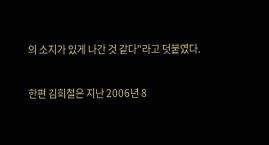의 소지가 있게 나간 것 같다"라고 덧붙였다.

한편 김희철은 지난 2006년 8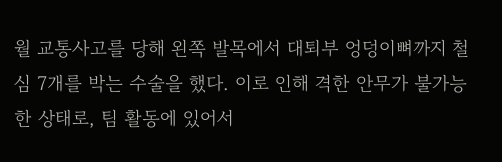월 교통사고를 당해 왼쪽 발목에서 대퇴부 엉덩이뼈까지 철심 7개를 박는 수술을 했다. 이로 인해 격한 안무가 불가능한 상태로, 팀 활동에 있어서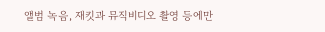앨범 녹음, 재킷과 뮤직비디오 촬영 등에만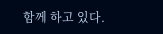함께 하고 있다.